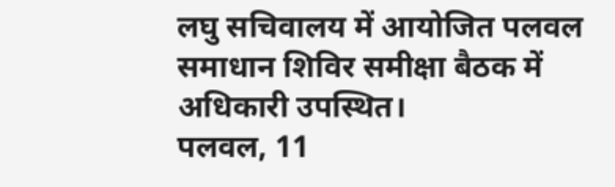लघु सचिवालय में आयोजित पलवल समाधान शिविर समीक्षा बैठक में अधिकारी उपस्थित।
पलवल, 11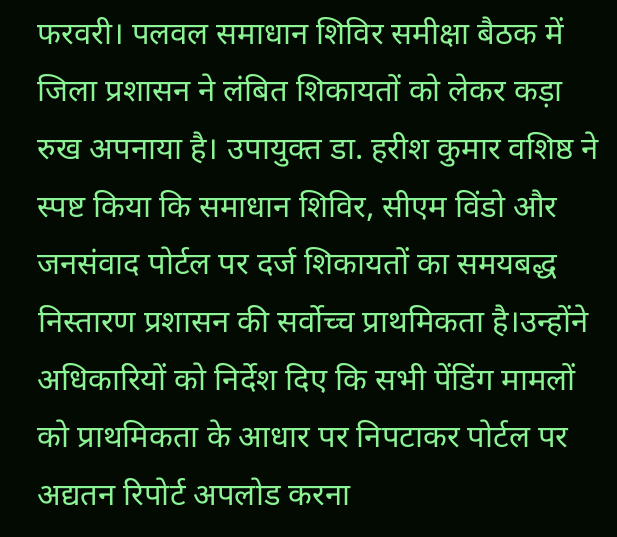फरवरी। पलवल समाधान शिविर समीक्षा बैठक में जिला प्रशासन ने लंबित शिकायतों को लेकर कड़ा रुख अपनाया है। उपायुक्त डा. हरीश कुमार वशिष्ठ ने स्पष्ट किया कि समाधान शिविर, सीएम विंडो और जनसंवाद पोर्टल पर दर्ज शिकायतों का समयबद्ध निस्तारण प्रशासन की सर्वोच्च प्राथमिकता है।उन्होंने अधिकारियों को निर्देश दिए कि सभी पेंडिंग मामलों को प्राथमिकता के आधार पर निपटाकर पोर्टल पर अद्यतन रिपोर्ट अपलोड करना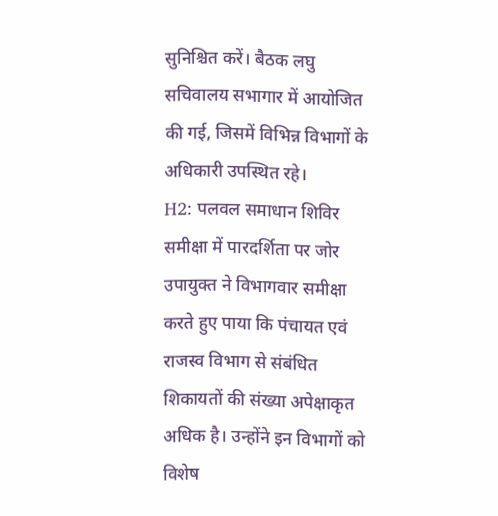सुनिश्चित करें। बैठक लघु सचिवालय सभागार में आयोजित की गई, जिसमें विभिन्न विभागों के अधिकारी उपस्थित रहे।
H2: पलवल समाधान शिविर समीक्षा में पारदर्शिता पर जोर
उपायुक्त ने विभागवार समीक्षा करते हुए पाया कि पंचायत एवं राजस्व विभाग से संबंधित शिकायतों की संख्या अपेक्षाकृत अधिक है। उन्होंने इन विभागों को विशेष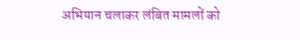अभियान चलाकर लंबित मामलों को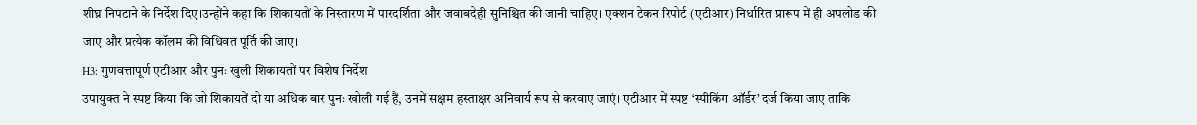शीघ्र निपटाने के निर्देश दिए।उन्होंने कहा कि शिकायतों के निस्तारण में पारदर्शिता और जवाबदेही सुनिश्चित की जानी चाहिए। एक्शन टेकन रिपोर्ट (एटीआर) निर्धारित प्रारूप में ही अपलोड की जाए और प्रत्येक कॉलम की विधिवत पूर्ति की जाए।
H3: गुणवत्तापूर्ण एटीआर और पुनः खुली शिकायतों पर विशेष निर्देश
उपायुक्त ने स्पष्ट किया कि जो शिकायतें दो या अधिक बार पुनः खोली गई हैं, उनमें सक्षम हस्ताक्षर अनिवार्य रूप से करवाए जाएं। एटीआर में स्पष्ट ‘स्पीकिंग ऑर्डर’ दर्ज किया जाए ताकि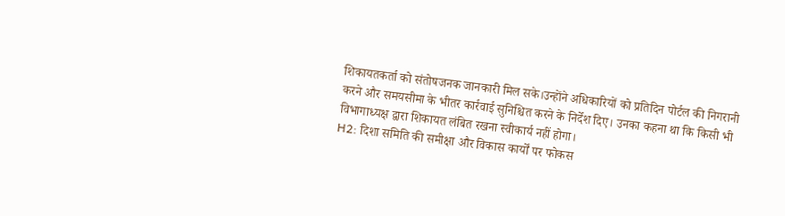शिकायतकर्ता को संतोषजनक जानकारी मिल सके।उन्होंने अधिकारियों को प्रतिदिन पोर्टल की निगरानी करने और समयसीमा के भीतर कार्रवाई सुनिश्चित करने के निर्देश दिए। उनका कहना था कि किसी भी विभागाध्यक्ष द्वारा शिकायत लंबित रखना स्वीकार्य नहीं होगा।
H2: दिशा समिति की समीक्षा और विकास कार्यों पर फोकस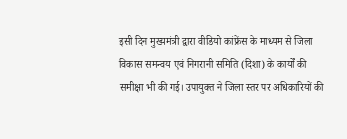इसी दिन मुख्यमंत्री द्वारा वीडियो कांफ्रेंस के माध्यम से जिला विकास समन्वय एवं निगरानी समिति (दिशा) के कार्यों की समीक्षा भी की गई। उपायुक्त ने जिला स्तर पर अधिकारियों की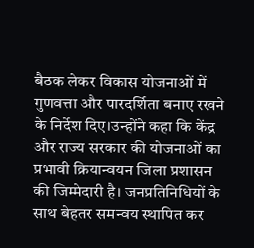बैठक लेकर विकास योजनाओं में गुणवत्ता और पारदर्शिता बनाए रखने के निर्देश दिए।उन्होंने कहा कि केंद्र और राज्य सरकार की योजनाओं का प्रभावी क्रियान्वयन जिला प्रशासन की जिम्मेदारी है। जनप्रतिनिधियों के साथ बेहतर समन्वय स्थापित कर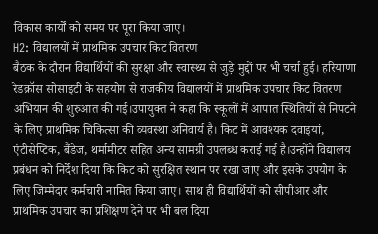विकास कार्यों को समय पर पूरा किया जाए।
H2: विद्यालयों में प्राथमिक उपचार किट वितरण
बैठक के दौरान विद्यार्थियों की सुरक्षा और स्वास्थ्य से जुड़े मुद्दों पर भी चर्चा हुई। हरियाणा रेडक्रॉस सोसाइटी के सहयोग से राजकीय विद्यालयों में प्राथमिक उपचार किट वितरण अभियान की शुरुआत की गई।उपायुक्त ने कहा कि स्कूलों में आपात स्थितियों से निपटने के लिए प्राथमिक चिकित्सा की व्यवस्था अनिवार्य है। किट में आवश्यक दवाइयां, एंटीसेप्टिक, बैंडेज, थर्मामीटर सहित अन्य सामग्री उपलब्ध कराई गई है।उन्होंने विद्यालय प्रबंधन को निर्देश दिया कि किट को सुरक्षित स्थान पर रखा जाए और इसके उपयोग के लिए जिम्मेदार कर्मचारी नामित किया जाए। साथ ही विद्यार्थियों को सीपीआर और प्राथमिक उपचार का प्रशिक्षण देने पर भी बल दिया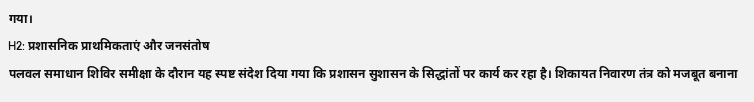गया।
H2: प्रशासनिक प्राथमिकताएं और जनसंतोष
पलवल समाधान शिविर समीक्षा के दौरान यह स्पष्ट संदेश दिया गया कि प्रशासन सुशासन के सिद्धांतों पर कार्य कर रहा है। शिकायत निवारण तंत्र को मजबूत बनाना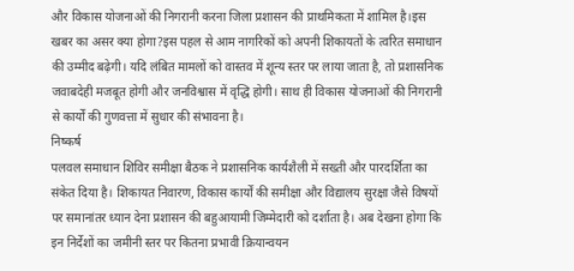और विकास योजनाओं की निगरानी करना जिला प्रशासन की प्राथमिकता में शामिल है।इस खबर का असर क्या होगा?इस पहल से आम नागरिकों को अपनी शिकायतों के त्वरित समाधान की उम्मीद बढ़ेगी। यदि लंबित मामलों को वास्तव में शून्य स्तर पर लाया जाता है, तो प्रशासनिक जवाबदेही मजबूत होगी और जनविश्वास में वृद्धि होगी। साथ ही विकास योजनाओं की निगरानी से कार्यों की गुणवत्ता में सुधार की संभावना है।
निष्कर्ष
पलवल समाधान शिविर समीक्षा बैठक ने प्रशासनिक कार्यशैली में सख्ती और पारदर्शिता का संकेत दिया है। शिकायत निवारण, विकास कार्यों की समीक्षा और विद्यालय सुरक्षा जैसे विषयों पर समानांतर ध्यान देना प्रशासन की बहुआयामी जिम्मेदारी को दर्शाता है। अब देखना होगा कि इन निर्देशों का जमीनी स्तर पर कितना प्रभावी क्रियान्वयन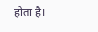होता है।